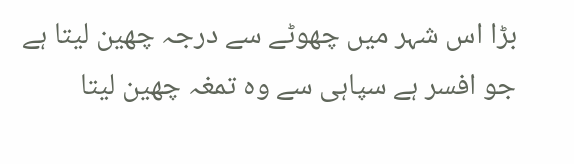بڑا اس شہر میں چھوٹے سے درجہ چھین لیتا ہے
جو افسر ہے سپاہی سے وہ تمغہ چھین لیتا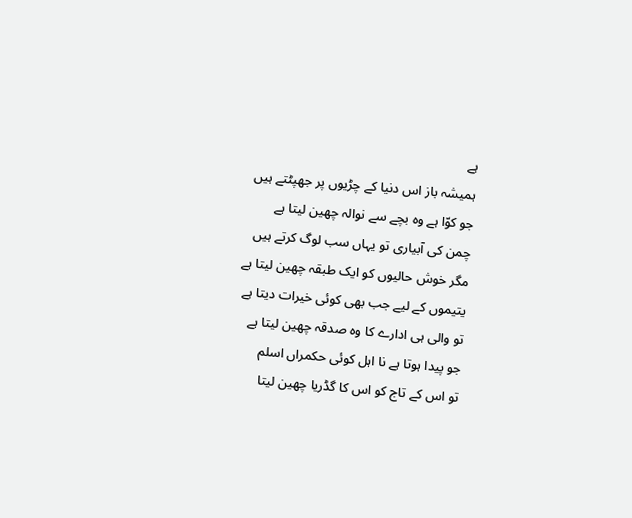ہے
ہمیشہ باز اس دنیا کے چڑیوں پر جھپٹتے ہیں
جو کوّا ہے وہ بچے سے نوالہ چھین لیتا ہے
چمن کی آبیاری تو یہاں سب لوگ کرتے ہیں
مگر خوش حالیوں کو ایک طبقہ چھین لیتا ہے
یتیموں کے لیے جب بھی کوئی خیرات دیتا ہے
تو والی ہی ادارے کا وہ صدقہ چھین لیتا ہے
جو پیدا ہوتا ہے نا اہل کوئی حکمراں اسلم
تو اس کے تاج کو اس کا گڈریا چھین لیتا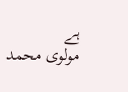ہے
مولوی محمد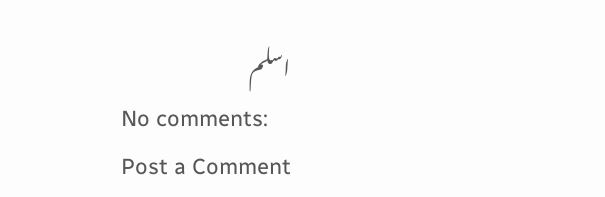اسلم
No comments:
Post a Comment